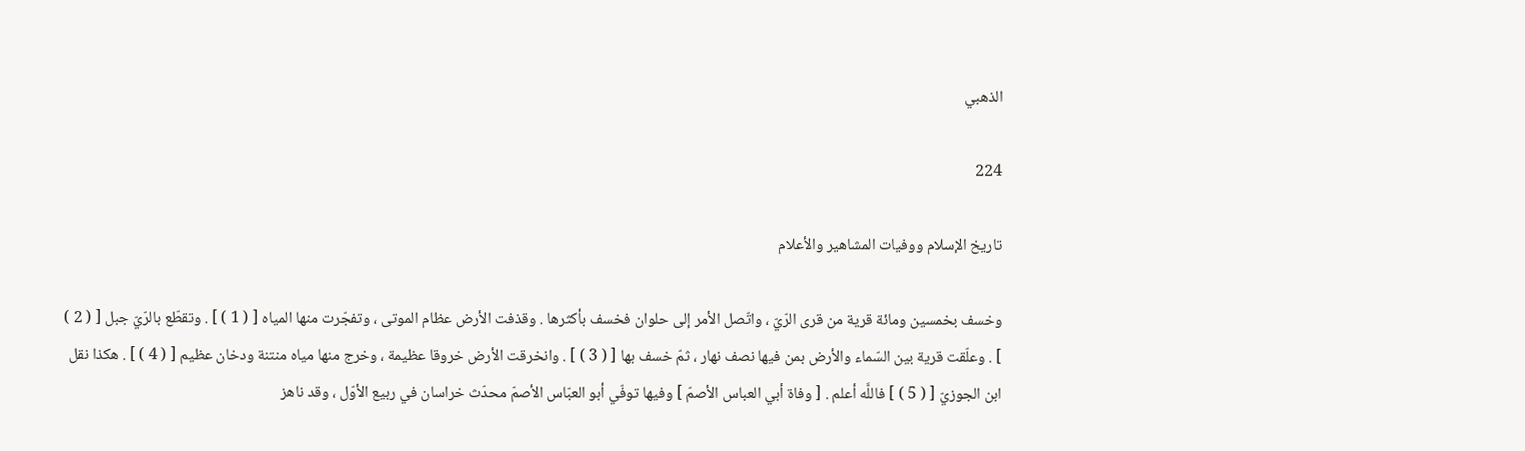الذهبي

224

تاريخ الإسلام ووفيات المشاهير والأعلام

وخسف بخمسين ومائة قرية من قرى الرّيّ ، واتّصل الأمر إلى حلوان فخسف بأكثرها . وقذفت الأرض عظام الموتى ، وتفجّرت منها المياه [ ( 1 ) ] . وتقطّع بالرّيّ جبل [ ( 2 ) ] . وعلّقت قرية بين السّماء والأرض بمن فيها نصف نهار ، ثمّ خسف بها [ ( 3 ) ] . وانخرقت الأرض خروقا عظيمة ، وخرج منها مياه منتنة ودخان عظيم [ ( 4 ) ] . هكذا نقل ابن الجوزيّ [ ( 5 ) ] فاللَّه أعلم . [ وفاة أبي العباس الأصمّ ] وفيها توفّي أبو العبّاس الأصمّ محدّث خراسان في ربيع الأوّل ، وقد ناهز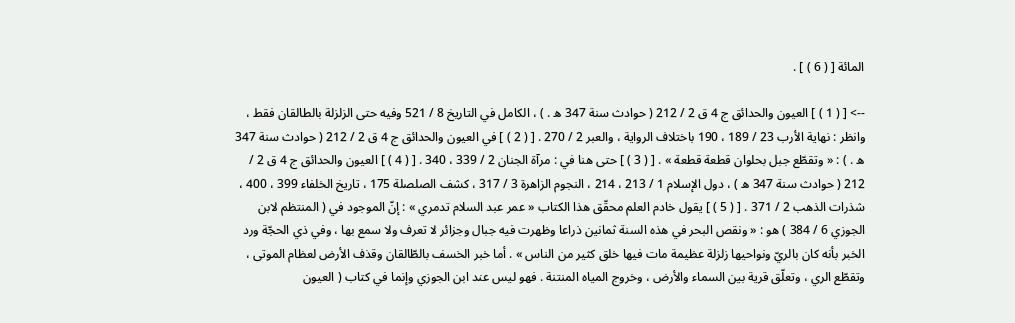المائة [ ( 6 ) ] .

--> [ ( 1 ) ] العيون والحدائق ج 4 ق 2 / 212 ( حوادث سنة 347 ه . ) ، الكامل في التاريخ 8 / 521 وفيه حتى الزلزلة بالطالقان فقط ، وانظر : نهاية الأرب 23 / 189 ، 190 باختلاف الرواية ، والعبر 2 / 270 . [ ( 2 ) ] في العيون والحدائق ج 4 ق 2 / 212 ( حوادث سنة 347 ه . ) : « وتقطّع جبل بحلوان قطعة قطعة » . [ ( 3 ) ] حتى هنا في : مرآة الجنان 2 / 339 ، 340 . [ ( 4 ) ] العيون والحدائق ج 4 ق 2 / 212 ( حوادث سنة 347 ه ) ، دول الإسلام 1 / 213 ، 214 ، النجوم الزاهرة 3 / 317 ، كشف الصلصلة 175 ، تاريخ الخلفاء 399 ، 400 ، شذرات الذهب 2 / 371 . [ ( 5 ) ] يقول خادم العلم محقّق هذا الكتاب « عمر عبد السلام تدمري » : إنّ الموجود في ( المنتظم لابن الجوزي 6 / 384 ) هو : « ونقص البحر في هذه السنة ثمانين ذراعا وظهرت فيه جبال وجزائر لا تعرف ولا سمع بها ، وفي ذي الحجّة ورد الخبر بأنه كان بالريّ ونواحيها زلزلة عظيمة مات فيها خلق كثير من الناس » . أما خبر الخسف بالطّالقان وقذف الأرض لعظام الموتى ، وتقطّع الري ، وتعلّق قرية بين السماء والأرض ، وخروج المياه المنتنة . فهو ليس عند ابن الجوزي وإنما في كتاب ( العيون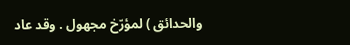والحدائق ) لمؤرّخ مجهول . وقد عاد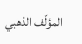المؤلّف الذهبي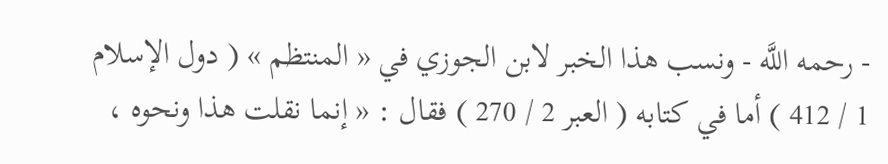- رحمه اللَّه - ونسب هذا الخبر لابن الجوزي في « المنتظم » ( دول الإسلام 1 / 412 ) أما في كتابه ( العبر 2 / 270 ) فقال : « إنما نقلت هذا ونحوه ،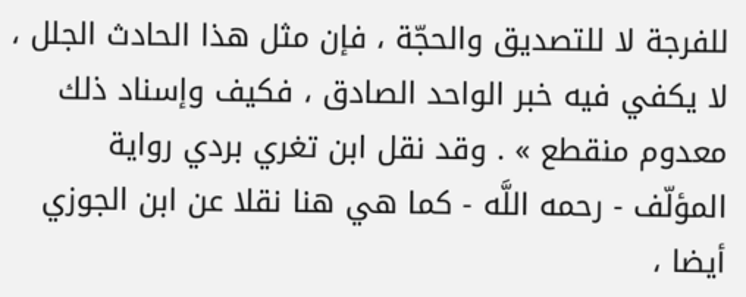للفرجة لا للتصديق والحجّة ، فإن مثل هذا الحادث الجلل ، لا يكفي فيه خبر الواحد الصادق ، فكيف وإسناد ذلك معدوم منقطع » . وقد نقل ابن تغري بردي رواية المؤلّف - رحمه اللَّه - كما هي هنا نقلا عن ابن الجوزي أيضا ،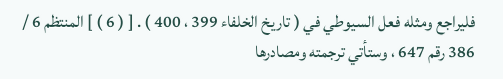فليراجع ومثله فعل السيوطي في ( تاريخ الخلفاء 399 ، 400 ) . [ ( 6 ) ] المنتظم 6 / 386 رقم 647 ، وستأتي ترجمته ومصادرها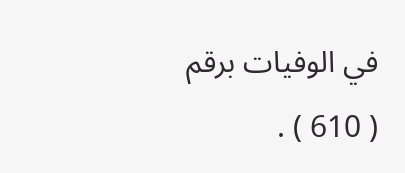في الوفيات برقم ( 610 ) .